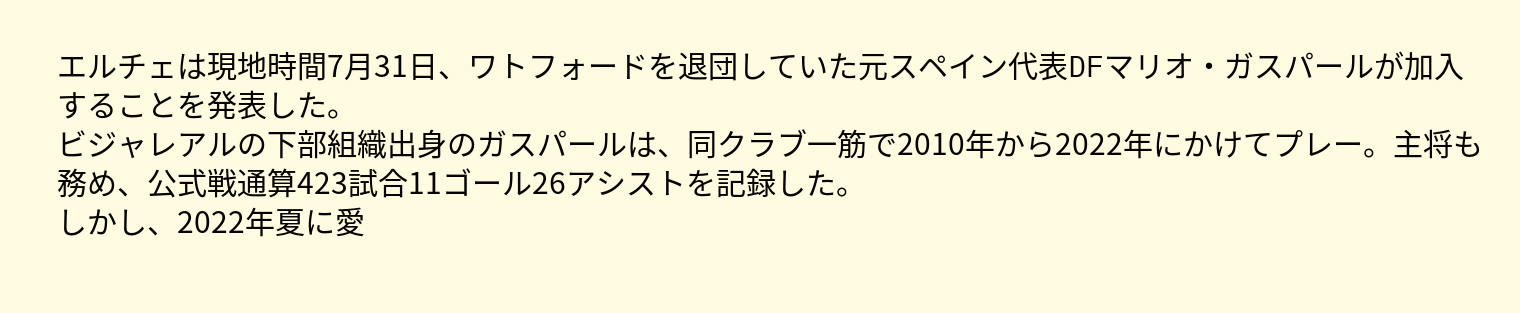エルチェは現地時間7月31日、ワトフォードを退団していた元スペイン代表DFマリオ・ガスパールが加入することを発表した。
ビジャレアルの下部組織出身のガスパールは、同クラブ一筋で2010年から2022年にかけてプレー。主将も務め、公式戦通算423試合11ゴール26アシストを記録した。
しかし、2022年夏に愛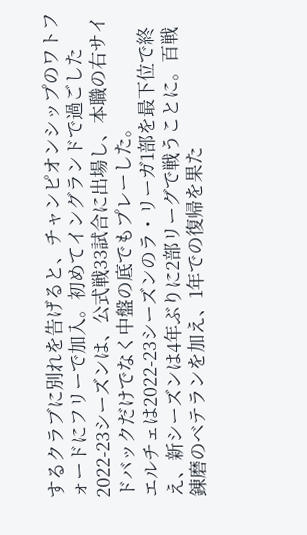するクラブに別れを告げると、チャンピオンシップのワトフォードにフリーで加入。初めてイングランドで過ごした2022-23シーズンは、公式戦33試合に出場し、本職の右サイドバックだけでなく中盤の底でもプレーした。
エルチェは2022-23シーズンのラ・リーガ1部を最下位で終え、新シーズンは4年ぶりに2部リーグで戦うことに。百戦錬磨のベテランを加え、1年での復帰を果た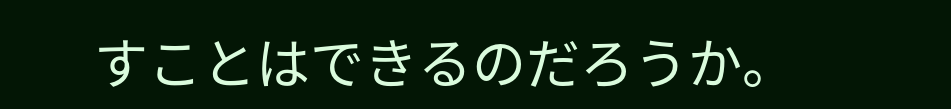すことはできるのだろうか。